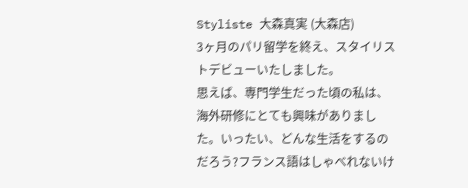Styliste 大森真実 (大森店)
3ヶ月のパリ留学を終え、スタイリストデビューいたしました。
思えば、専門学生だった頃の私は、海外研修にとても興味がありました。いったい、どんな生活をするのだろう?フランス語はしゃべれないけ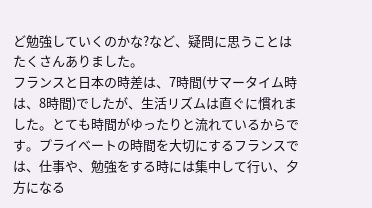ど勉強していくのかな?など、疑問に思うことはたくさんありました。
フランスと日本の時差は、7時間(サマータイム時は、8時間)でしたが、生活リズムは直ぐに慣れました。とても時間がゆったりと流れているからです。プライベートの時間を大切にするフランスでは、仕事や、勉強をする時には集中して行い、夕方になる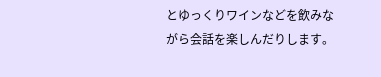とゆっくりワインなどを飲みながら会話を楽しんだりします。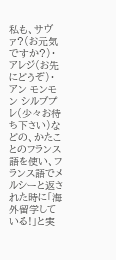私も、サヴァ?(お元気ですか?)・アレジ(お先にどうぞ)・アン モンモン シルブプレ(少々お待ち下さい)などの、かたことのフランス語を使い、フランス語でメルシーと返された時に「海外留学している!」と実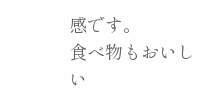感です。
食べ物もおいしい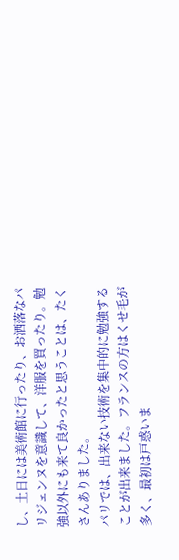し、土日には美術館に行ったり、お洒落なパリジェンヌを意識して、洋服を買ったり。勉強以外にも来て良かったと思うことは、たくさんありました。
パリでは、出来ない技術を集中的に勉強することが出来ました。フランスの方はくせ毛が多く、最初は戸惑いま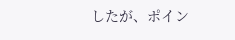したが、ポイン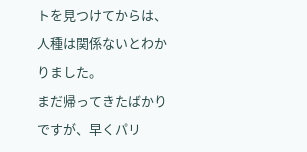トを見つけてからは、人種は関係ないとわかりました。
まだ帰ってきたばかりですが、早くパリ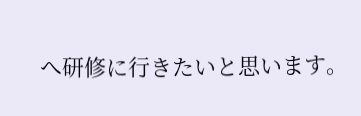へ研修に行きたいと思います。